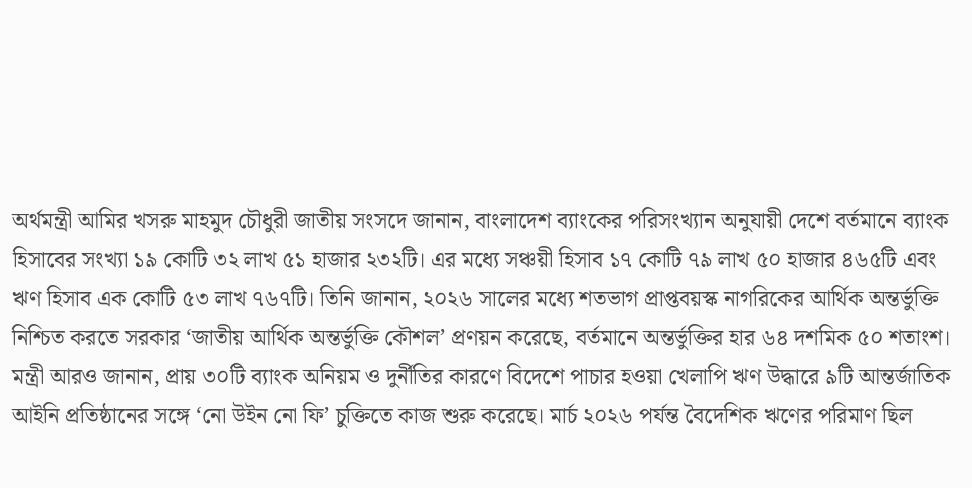অর্থমন্ত্রী আমির খসরু মাহমুদ চৌধুরী জাতীয় সংসদে জানান, বাংলাদেশ ব্যাংকের পরিসংখ্যান অনুযায়ী দেশে বর্তমানে ব্যাংক হিসাবের সংখ্যা ১৯ কোটি ৩২ লাখ ৫১ হাজার ২৩২টি। এর মধ্যে সঞ্চয়ী হিসাব ১৭ কোটি ৭৯ লাখ ৫০ হাজার ৪৬৫টি এবং ঋণ হিসাব এক কোটি ৫৩ লাখ ৭৬৭টি। তিনি জানান, ২০২৬ সালের মধ্যে শতভাগ প্রাপ্তবয়স্ক নাগরিকের আর্থিক অন্তর্ভুক্তি নিশ্চিত করতে সরকার ‘জাতীয় আর্থিক অন্তর্ভুক্তি কৌশল’ প্রণয়ন করেছে, বর্তমানে অন্তর্ভুক্তির হার ৬৪ দশমিক ৫০ শতাংশ।
মন্ত্রী আরও জানান, প্রায় ৩০টি ব্যাংক অনিয়ম ও দুর্নীতির কারণে বিদেশে পাচার হওয়া খেলাপি ঋণ উদ্ধারে ৯টি আন্তর্জাতিক আইনি প্রতিষ্ঠানের সঙ্গে ‘নো উইন নো ফি’ চুক্তিতে কাজ শুরু করেছে। মার্চ ২০২৬ পর্যন্ত বৈদেশিক ঋণের পরিমাণ ছিল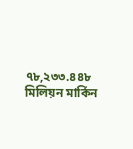৭৮,২৩৩.৪৪৮ মিলিয়ন মার্কিন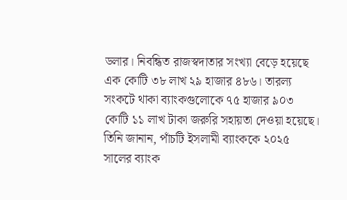ডলার। নিবন্ধিত রাজস্বদাতার সংখ্যা বেড়ে হয়েছে এক কোটি ৩৮ লাখ ২৯ হাজার ৪৮৬। তারল্য সংকটে থাকা ব্যাংকগুলোকে ৭৫ হাজার ৯০৩ কোটি ১১ লাখ টাকা জরুরি সহায়তা দেওয়া হয়েছে।
তিনি জানান, পাঁচটি ইসলামী ব্যাংককে ২০২৫ সালের ব্যাংক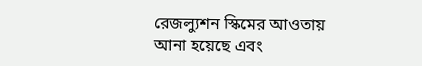রেজল্যুশন স্কিমের আওতায় আনা হয়েছে এবং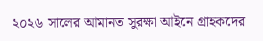২০২৬ সালের আমানত সুরক্ষা আইনে গ্রাহকদের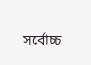সর্বোচ্চ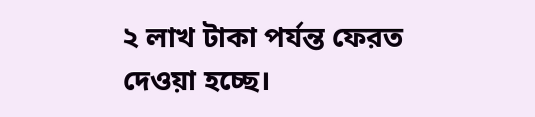২ লাখ টাকা পর্যন্ত ফেরত দেওয়া হচ্ছে।